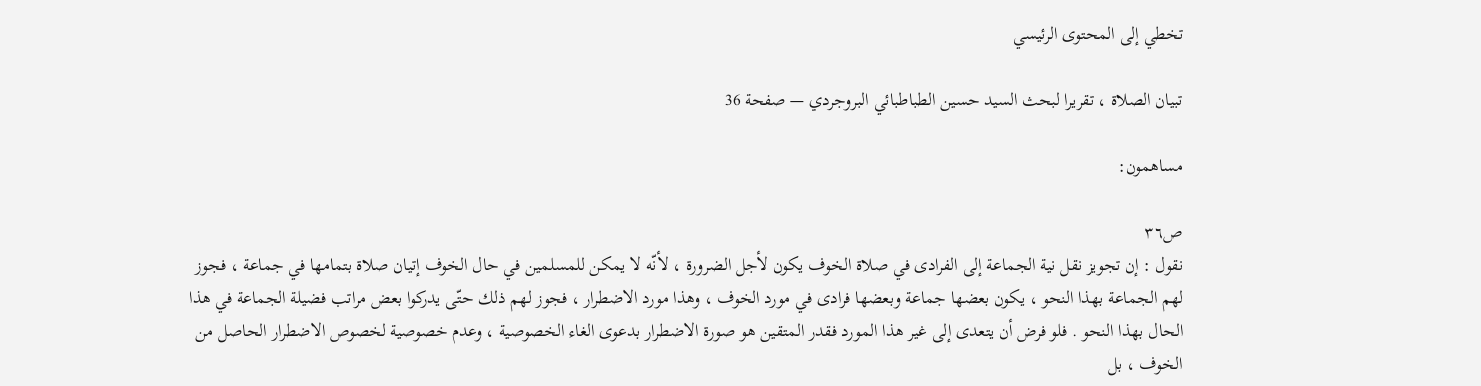تخطي إلى المحتوى الرئيسي

تبيان الصلاة ، تقريرا لبحث السيد حسين الطباطبائي البروجردي — صفحة 36

مساهمون:

ص٣٦
نقول : إن تجويز نقل نية الجماعة إلى الفرادى في صلاة الخوف يكون لأجل الضرورة ، لأنّه لا يمكن للمسلمين في حال الخوف إتيان صلاة بتمامها في جماعة ، فجوز لهم الجماعة بهذا النحو ، يكون بعضها جماعة وبعضها فرادى في مورد الخوف ، وهذا مورد الاضطرار ، فجوز لهم ذلك حتّى يدركوا بعض مراتب فضيلة الجماعة في هذا الحال بهذا النحو . فلو فرض أن يتعدى إلى غير هذا المورد فقدر المتقين هو صورة الاضطرار بدعوى الغاء الخصوصية ، وعدم خصوصية لخصوص الاضطرار الحاصل من الخوف ، بل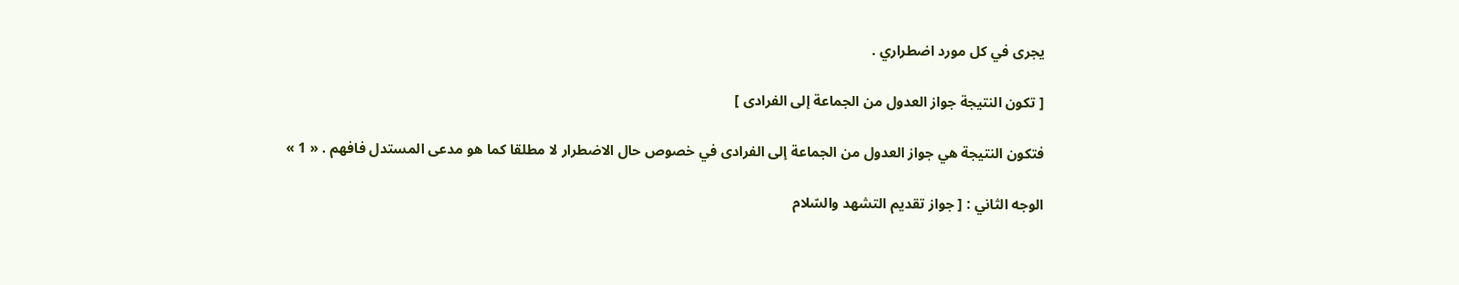يجرى في كل مورد اضطراري .

[ تكون النتيجة جواز العدول من الجماعة إلى الفرادى ]

فتكون النتيجة هي جواز العدول من الجماعة إلى الفرادى في خصوص حال الاضطرار لا مطلقا كما هو مدعى المستدل فافهم . « 1 »

الوجه الثاني : [ جواز تقديم التشهد والسّلام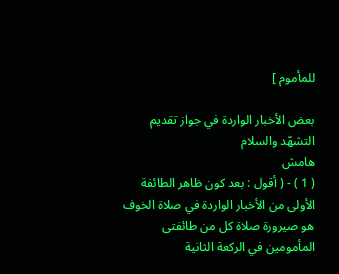للمأموم ]

بعض الأخبار الواردة في جواز تقديم التشهّد والسلام
هامش
( 1 ) - ( أقول : بعد كون ظاهر الطائفة الأولى من الأخبار الواردة في صلاة الخوف هو صيرورة صلاة كل من طائفتى المأمومين في الركعة الثانية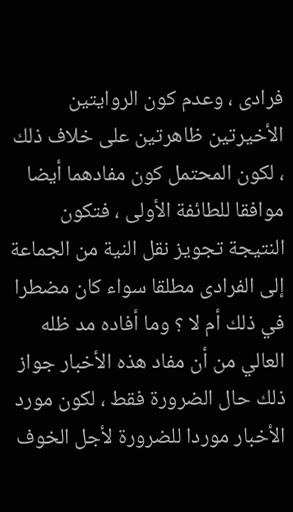فرادى ، وعدم كون الروايتين الأخيرتين ظاهرتين على خلاف ذلك ، لكون المحتمل كون مفادهما أيضا موافقا للطائفة الأولى ، فتكون النتيجة تجويز نقل النية من الجماعة إلى الفرادى مطلقا سواء كان مضطرا في ذلك أم لا ؟ وما أفاده مد ظله العالي من أن مفاد هذه الأخبار جواز ذلك حال الضرورة فقط ، لكون مورد الأخبار موردا للضرورة لأجل الخوف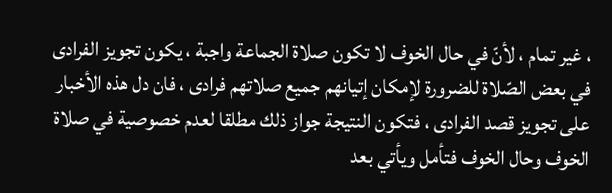، غير تمام ، لأنّ في حال الخوف لا تكون صلاة الجماعة واجبة ، يكون تجويز الفرادى في بعض الصّلاة للضرورة لإمكان إتيانهم جميع صلاتهم فرادى ، فان دل هذه الأخبار على تجويز قصد الفرادى ، فتكون النتيجة جواز ذلك مطلقا لعدم خصوصية في صلاة الخوف وحال الخوف فتأمل ويأتي بعد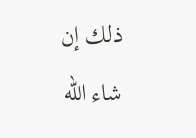ذلك إن شاء اللّه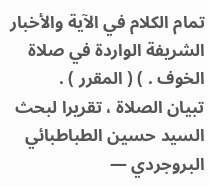تمام الكلام في الآية والأخبار الشريفة الواردة في صلاة الخوف . ) ( المقرر ) .
تبيان الصلاة ، تقريرا لبحث السيد حسين الطباطبائي البروجردي —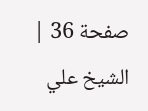صفحة 36 | الشيخ علي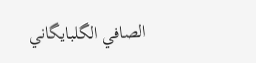الصافي الگلبايگاني